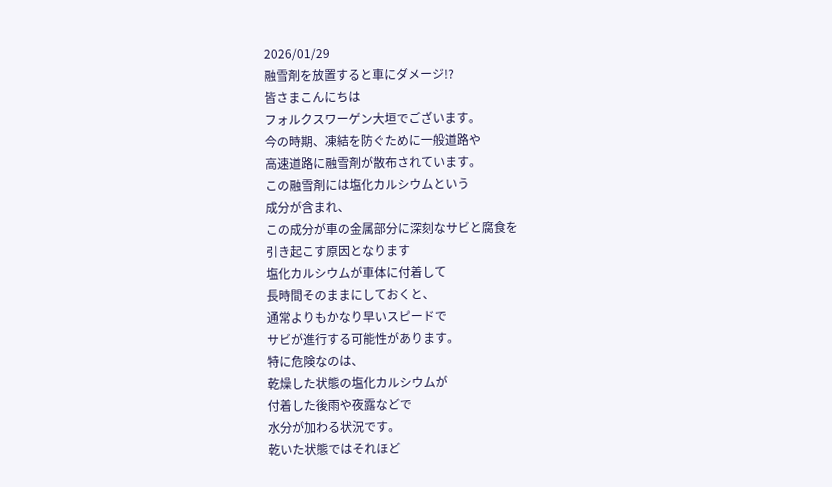2026/01/29
融雪剤を放置すると車にダメージ!?
皆さまこんにちは
フォルクスワーゲン大垣でございます。
今の時期、凍結を防ぐために一般道路や
高速道路に融雪剤が散布されています。
この融雪剤には塩化カルシウムという
成分が含まれ、
この成分が車の金属部分に深刻なサビと腐食を
引き起こす原因となります
塩化カルシウムが車体に付着して
長時間そのままにしておくと、
通常よりもかなり早いスピードで
サビが進行する可能性があります。
特に危険なのは、
乾燥した状態の塩化カルシウムが
付着した後雨や夜露などで
水分が加わる状況です。
乾いた状態ではそれほど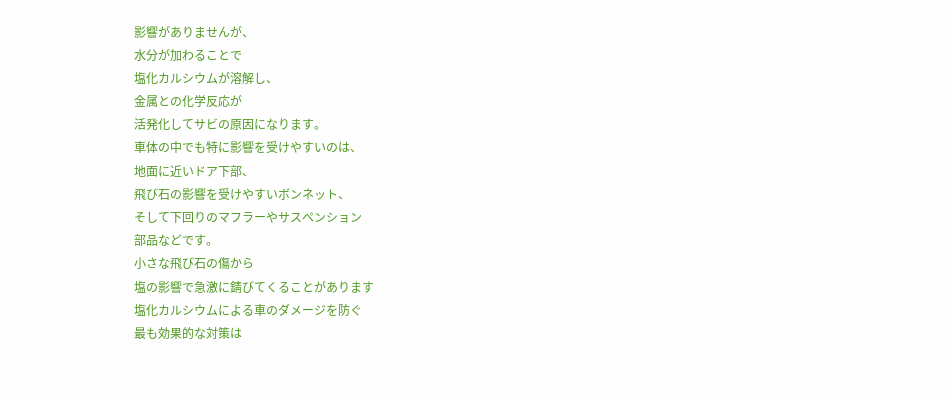影響がありませんが、
水分が加わることで
塩化カルシウムが溶解し、
金属との化学反応が
活発化してサビの原因になります。
車体の中でも特に影響を受けやすいのは、
地面に近いドア下部、
飛び石の影響を受けやすいボンネット、
そして下回りのマフラーやサスペンション
部品などです。
小さな飛び石の傷から
塩の影響で急激に錆びてくることがあります
塩化カルシウムによる車のダメージを防ぐ
最も効果的な対策は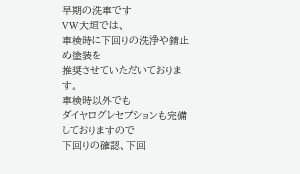早期の洗車です
VW大垣では、
車検時に下回りの洗浄や錆止め塗装を
推奨させていただいております。
車検時以外でも
ダイヤログレセプションも完備
しておりますので
下回りの確認、下回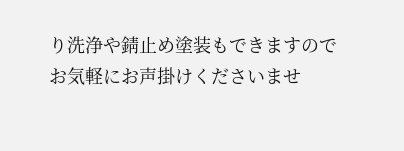り洗浄や錆止め塗装もできますので
お気軽にお声掛けくださいませ